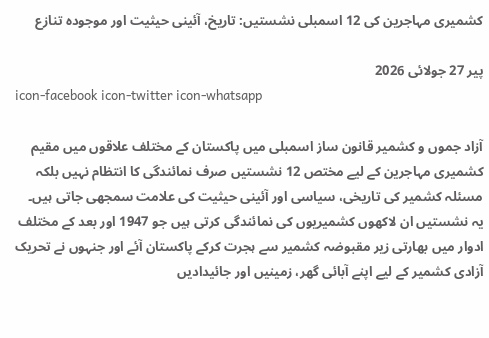کشمیری مہاجرین کی 12 اسمبلی نشستیں: تاریخ، آئینی حیثیت اور موجودہ تنازع

پیر 27 جولائی 2026
icon-facebook icon-twitter icon-whatsapp

آزاد جموں و کشمیر قانون ساز اسمبلی میں پاکستان کے مختلف علاقوں میں مقیم کشمیری مہاجرین کے لیے مختص 12 نشستیں صرف نمائندگی کا انتظام نہیں بلکہ مسئلہ کشمیر کی تاریخی، سیاسی اور آئینی حیثیت کی علامت سمجھی جاتی ہیں۔ یہ نشستیں ان لاکھوں کشمیریوں کی نمائندگی کرتی ہیں جو 1947 اور بعد کے مختلف ادوار میں بھارتی زیر مقبوضہ کشمیر سے ہجرت کرکے پاکستان آئے اور جنہوں نے تحریک آزادی کشمیر کے لیے اپنے آبائی گھر، زمینیں اور جائیدادیں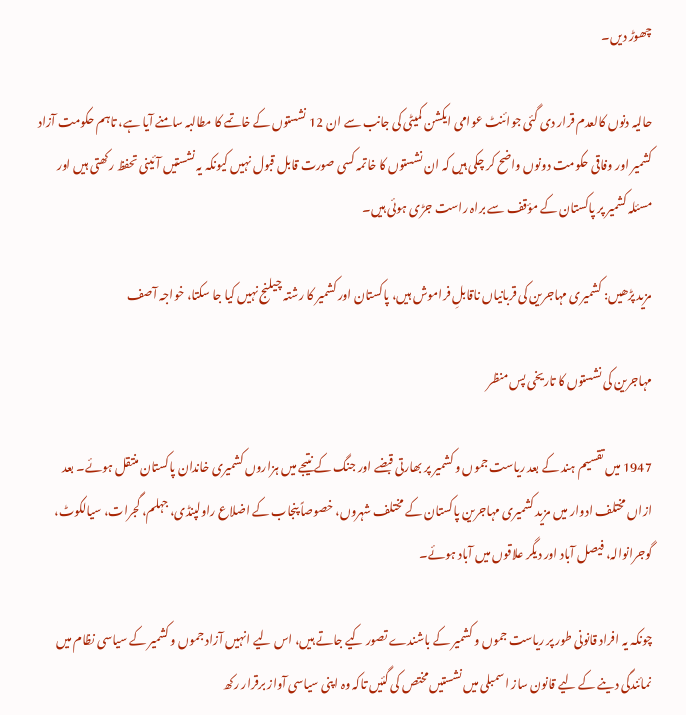چھوڑ دیں۔

حالیہ دنوں کالعدم قرار دی گئی جوائنٹ عوامی ایکشن کمیٹی کی جانب سے ان 12 نشستوں کے خاتمے کا مطالبہ سامنے آیا ہے، تاہم حکومت آزاد کشمیر اور وفاقی حکومت دونوں واضح کر چکی ہیں کہ ان نشستوں کا خاتمہ کسی صورت قابل قبول نہیں کیونکہ یہ نشستیں آئینی تحفظ رکھتی ہیں اور مسئلہ کشمیر پر پاکستان کے مؤقف سے براہ راست جڑی ہوئی ہیں۔

مزید پڑھیں: کشمیری مہاجرین کی قربانیاں ناقابلِ فراموش ہیں، پاکستان اور کشمیر کا رشتہ چیلنج نہیں کیا جا سکتا، خواجہ آصف

مہاجرین کی نشستوں کا تاریخی پس منظر

1947 میں تقسیم ہند کے بعد ریاست جموں و کشمیر پر بھارتی قبضے اور جنگ کے نتیجے میں ہزاروں کشمیری خاندان پاکستان منتقل ہوئے۔ بعد ازاں مختلف ادوار میں مزید کشمیری مہاجرین پاکستان کے مختلف شہروں، خصوصاً پنجاب کے اضلاع راولپنڈی، جہلم، گجرات، سیالکوٹ، گوجرانوالہ، فیصل آباد اور دیگر علاقوں میں آباد ہوئے۔

چونکہ یہ افراد قانونی طور پر ریاست جموں و کشمیر کے باشندے تصور کیے جاتے ہیں، اس لیے انہیں آزاد جموں و کشمیر کے سیاسی نظام میں نمائندگی دینے کے لیے قانون ساز اسمبلی میں نشستیں مختص کی گئیں تاکہ وہ اپنی سیاسی آواز برقرار رکھ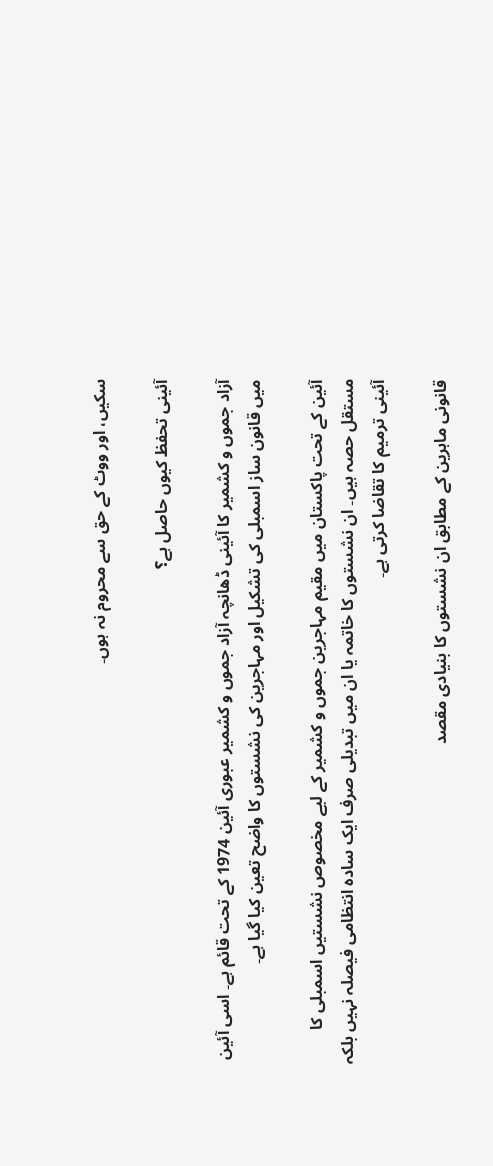سکیں، اور ووٹ کے حق سے محروم نہ ہوں۔

آئینی تحفظ کیوں حاصل ہے؟

آزاد جموں و کشمیر کا آئینی ڈھانچہ آزاد جموں و کشمیر عبوری آئین 1974 کے تحت قائم ہے۔ اسی آئین میں قانون ساز اسمبلی کی تشکیل اور مہاجرین کی نشستوں کا واضح تعین کیا گیا ہے۔

آئین کے تحت پاکستان میں مقیم مہاجرین جموں و کشمیر کے لیے مخصوص نشستیں اسمبلی کا مستقل حصہ ہیں۔ ان نشستوں کا خاتمہ یا ان میں تبدیلی صرف ایک سادہ انتظامی فیصلہ نہیں بلکہ آئینی ترمیم کا تقاضا کرتی ہے۔

قانونی ماہرین کے مطابق ان نشستوں کا بنیادی مقصد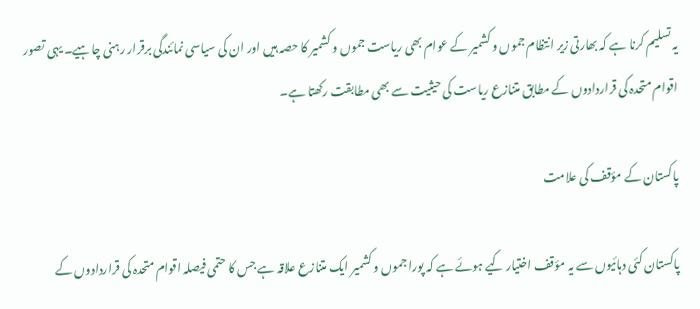یہ تسلیم کرنا ہے کہ بھارتی زیر انتظام جموں و کشمیر کے عوام بھی ریاست جموں و کشمیر کا حصہ ہیں اور ان کی سیاسی نمائندگی برقرار رہنی چاہیے۔ یہی تصور اقوام متحدہ کی قراردادوں کے مطابق متنازع ریاست کی حیثیت سے بھی مطابقت رکھتا ہے۔

پاکستان کے مؤقف کی علامت

پاکستان کئی دہائیوں سے یہ مؤقف اختیار کیے ہوئے ہے کہ پورا جموں و کشمیر ایک متنازع علاقہ ہے جس کا حتمی فیصلہ اقوام متحدہ کی قراردادوں کے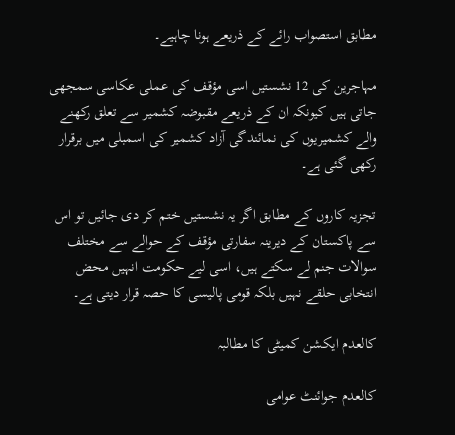مطابق استصواب رائے کے ذریعے ہونا چاہیے۔

مہاجرین کی 12 نشستیں اسی مؤقف کی عملی عکاسی سمجھی جاتی ہیں کیونکہ ان کے ذریعے مقبوضہ کشمیر سے تعلق رکھنے والے کشمیریوں کی نمائندگی آزاد کشمیر کی اسمبلی میں برقرار رکھی گئی ہے۔

تجزیہ کاروں کے مطابق اگر یہ نشستیں ختم کر دی جائیں تو اس سے پاکستان کے دیرینہ سفارتی مؤقف کے حوالے سے مختلف سوالات جنم لے سکتے ہیں، اسی لیے حکومت انہیں محض انتخابی حلقے نہیں بلکہ قومی پالیسی کا حصہ قرار دیتی ہے۔

کالعدم ایکشن کمیٹی کا مطالبہ

کالعدم جوائنٹ عوامی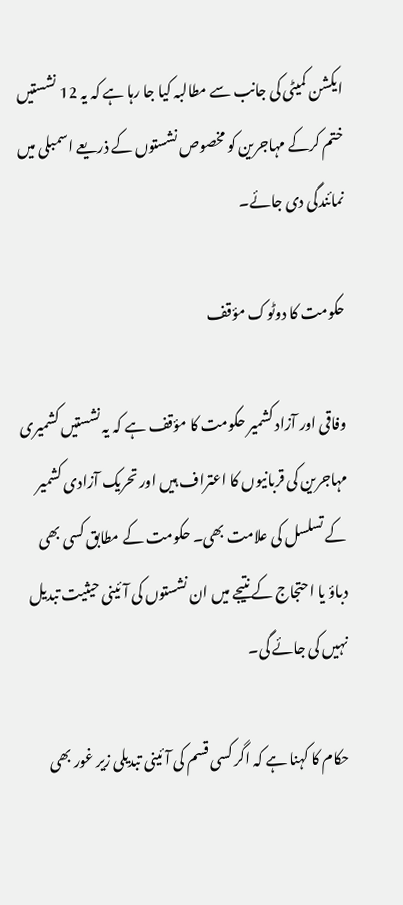ایکشن کمیٹی کی جانب سے مطالبہ کیا جا رہا ہے کہ یہ 12 نشستیں ختم کرکے مہاجرین کو مخصوص نشستوں کے ذریعے اسمبلی میں نمائندگی دی جائے۔

حکومت کا دوٹوک مؤقف

وفاقی اور آزاد کشمیر حکومت کا مؤقف ہے کہ یہ نشستیں کشمیری مہاجرین کی قربانیوں کا اعتراف ہیں اور تحریک آزادی کشمیر کے تسلسل کی علامت بھی۔ حکومت کے مطابق کسی بھی دباؤ یا احتجاج کے نتیجے میں ان نشستوں کی آئینی حیثیت تبدیل نہیں کی جائے گی۔

حکام کا کہنا ہے کہ اگر کسی قسم کی آئینی تبدیلی زیر غور بھی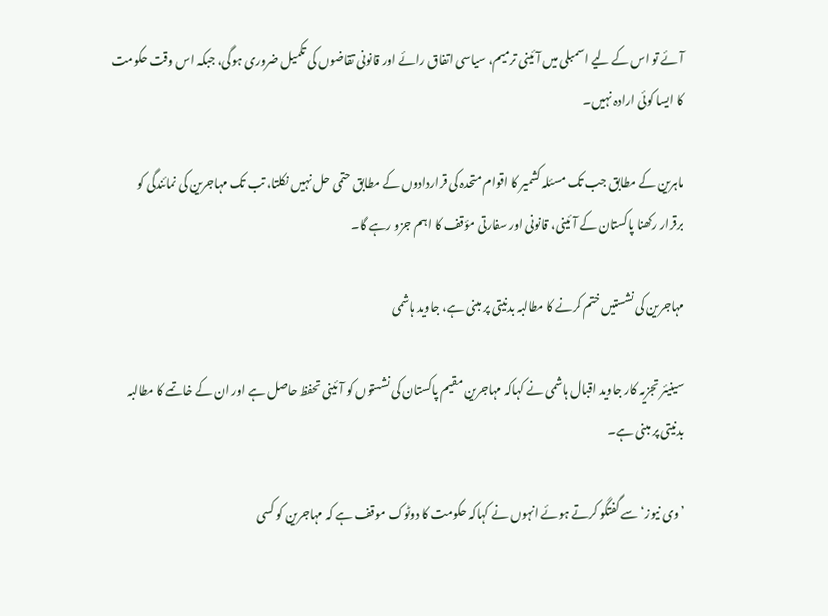آئے تو اس کے لیے اسمبلی میں آئینی ترمیم، سیاسی اتفاق رائے اور قانونی تقاضوں کی تکمیل ضروری ہوگی، جبکہ اس وقت حکومت کا ایسا کوئی ارادہ نہیں۔

ماہرین کے مطابق جب تک مسئلہ کشمیر کا اقوام متحدہ کی قراردادوں کے مطابق حتمی حل نہیں نکلتا، تب تک مہاجرین کی نمائندگی کو برقرار رکھنا پاکستان کے آئینی، قانونی اور سفارتی مؤقف کا اہم جزو رہے گا۔

مہاجرین کی نشستیں ختم کرنے کا مطالبہ بدنیتی پر مبنی ہے، جاوید ہاشمی

سینیئر تجزیہ کار جاوید اقبال ہاشمی نے کہاکہ مہاجرین مقیم پاکستان کی نشستوں کو آئینی تحفظ حاصل ہے اور ان کے خاتمے کا مطالبہ بدنیتی پر مبنی ہے۔

’وی نیوز‘ سے گفتگو کرتے ہوئے انہوں نے کہاکہ حکومت کا دوٹوک موقف ہے کہ مہاجرین کو کسی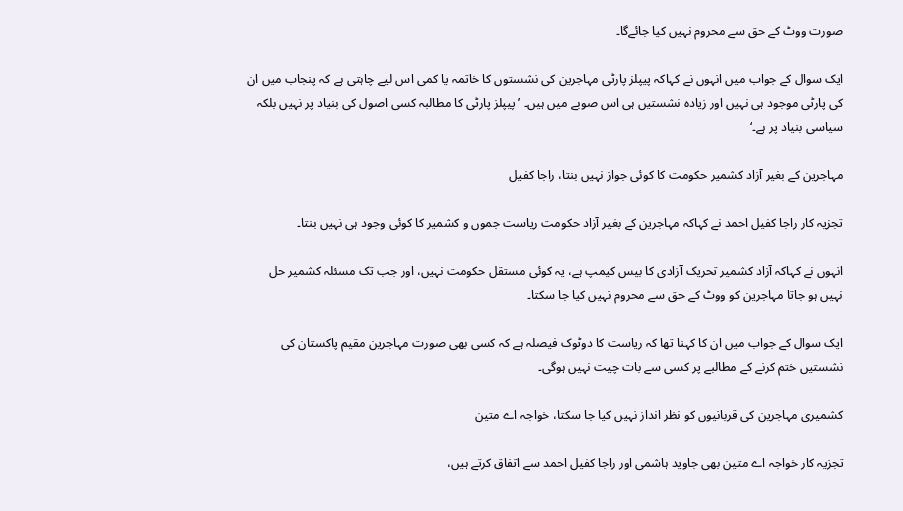صورت ووٹ کے حق سے محروم نہیں کیا جائےگا۔

ایک سوال کے جواب میں انہوں نے کہاکہ پیپلز پارٹی مہاجرین کی نشستوں کا خاتمہ یا کمی اس لیے چاہتی ہے کہ پنجاب میں ان کی پارٹی موجود ہی نہیں اور زیادہ نشستیں ہی اس صوبے میں ہیں۔ ’پیپلز پارٹی کا مطالبہ کسی اصول کی بنیاد پر نہیں بلکہ سیاسی بنیاد پر ہے۔‘

مہاجرین کے بغیر آزاد کشمیر حکومت کا کوئی جواز نہیں بنتا، راجا کفیل

تجزیہ کار راجا کفیل احمد نے کہاکہ مہاجرین کے بغیر آزاد حکومت ریاست جموں و کشمیر کا کوئی وجود ہی نہیں بنتا۔

انہوں نے کہاکہ آزاد کشمیر تحریک آزادی کا بیس کیمپ ہے، یہ کوئی مستقل حکومت نہیں، اور جب تک مسئلہ کشمیر حل نہیں ہو جاتا مہاجرین کو ووٹ کے حق سے محروم نہیں کیا جا سکتا۔

ایک سوال کے جواب میں ان کا کہنا تھا کہ ریاست کا دوٹوک فیصلہ ہے کہ کسی بھی صورت مہاجرین مقیم پاکستان کی نشستیں ختم کرنے کے مطالبے پر کسی سے بات چیت نہیں ہوگی۔

کشمیری مہاجرین کی قربانیوں کو نظر انداز نہیں کیا جا سکتا، خواجہ اے متین

تجزیہ کار خواجہ اے متین بھی جاوید ہاشمی اور راجا کفیل احمد سے اتفاق کرتے ہیں،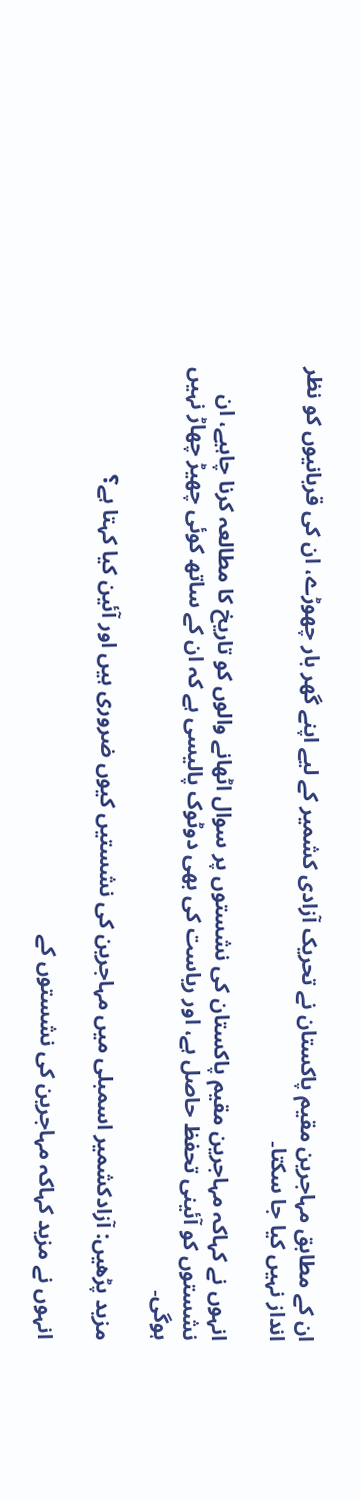ان کے مطابق مہاجرین مقیم پاکستان نے تحریک آزادی کشمیر کے لیے اپنے گھر بار چھوڑے، ان کی قربانیوں کو نظر انداز نہیں کیا جا سکتا۔

انہوں نے کہاکہ مہاجرین مقیم پاکستان کی نشستوں پر سوال اٹھانے والوں کو تاریخ کا مطالعہ کرنا چاہیے، ان نشستوں کو آئینی تحفظ حاصل ہے، اور ریاست کی بھی دوٹوک پالیسی ہے کہ ان کے ساتھ کوئی چھیڑ چھاڑ نہیں ہوگی۔

مزید پڑھیں: آزادکشمیر اسمبلی میں مہاجرین کی نشستیں کیوں ضروری ہیں اور آئین کیا کہتا ہے؟

انہوں نے مزید کہاکہ مہاجرین کی نشستوں کے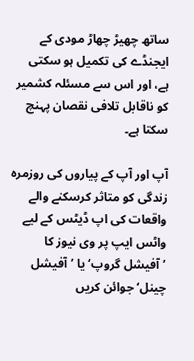ساتھ چھیڑ چھاڑ مودی کے ایجنڈے کی تکمیل ہو سکتی ہے، اور اس سے مسئلہ کشمیر کو ناقابل تلافی نقصان پہنچ سکتا ہے۔

آپ اور آپ کے پیاروں کی روزمرہ زندگی کو متاثر کرسکنے والے واقعات کی اپ ڈیٹس کے لیے واٹس ایپ پر وی نیوز کا ’آفیشل گروپ‘ یا ’آفیشل چینل‘ جوائن کریں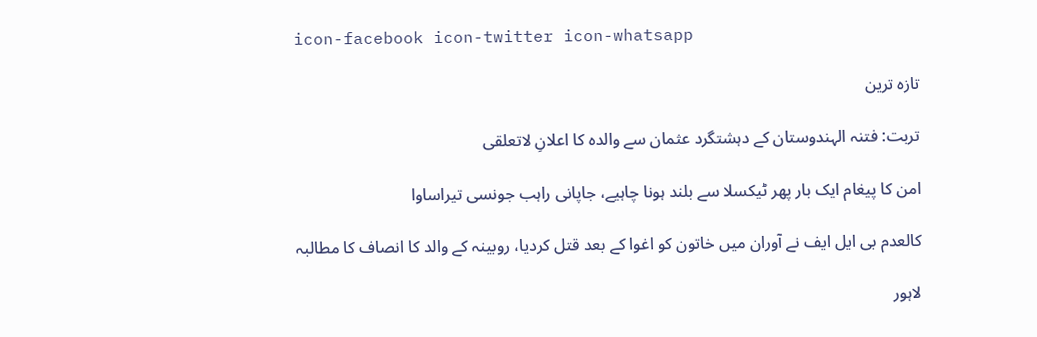icon-facebook icon-twitter icon-whatsapp

تازہ ترین

تربت: فتنہ الہندوستان کے دہشتگرد عثمان سے والدہ کا اعلانِ لاتعلقی

امن کا پیغام ایک بار پھر ٹیکسلا سے بلند ہونا چاہیے، جاپانی راہب جونسی تیراساوا

کالعدم بی ایل ایف نے آوران میں خاتون کو اغوا کے بعد قتل کردیا، روبینہ کے والد کا انصاف کا مطالبہ

لاہور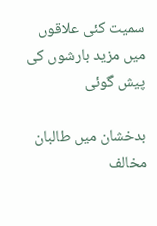سمیت کئی علاقوں میں مزید بارشوں کی پیش گوئی

بدخشان میں طالبان مخالف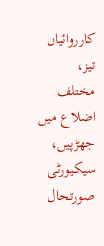کارروائیاں تیز، مختلف اضلاع میں جھڑپیں، سیکیورٹی صورتحال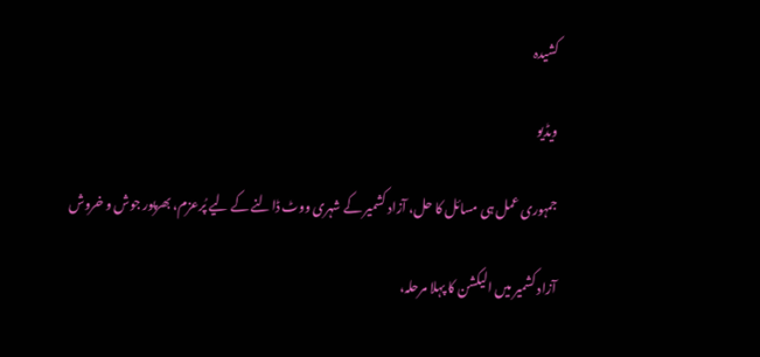کشیدہ

ویڈیو

جمہوری عمل ہی مسائل کا حل، آزاد کشمیر کے شہری ووٹ ڈالنے کے لیے پُرعزم، بھرپور جوش و خروش

آزاد کشمیر میں الیکشن کا پہلا مرحلہ،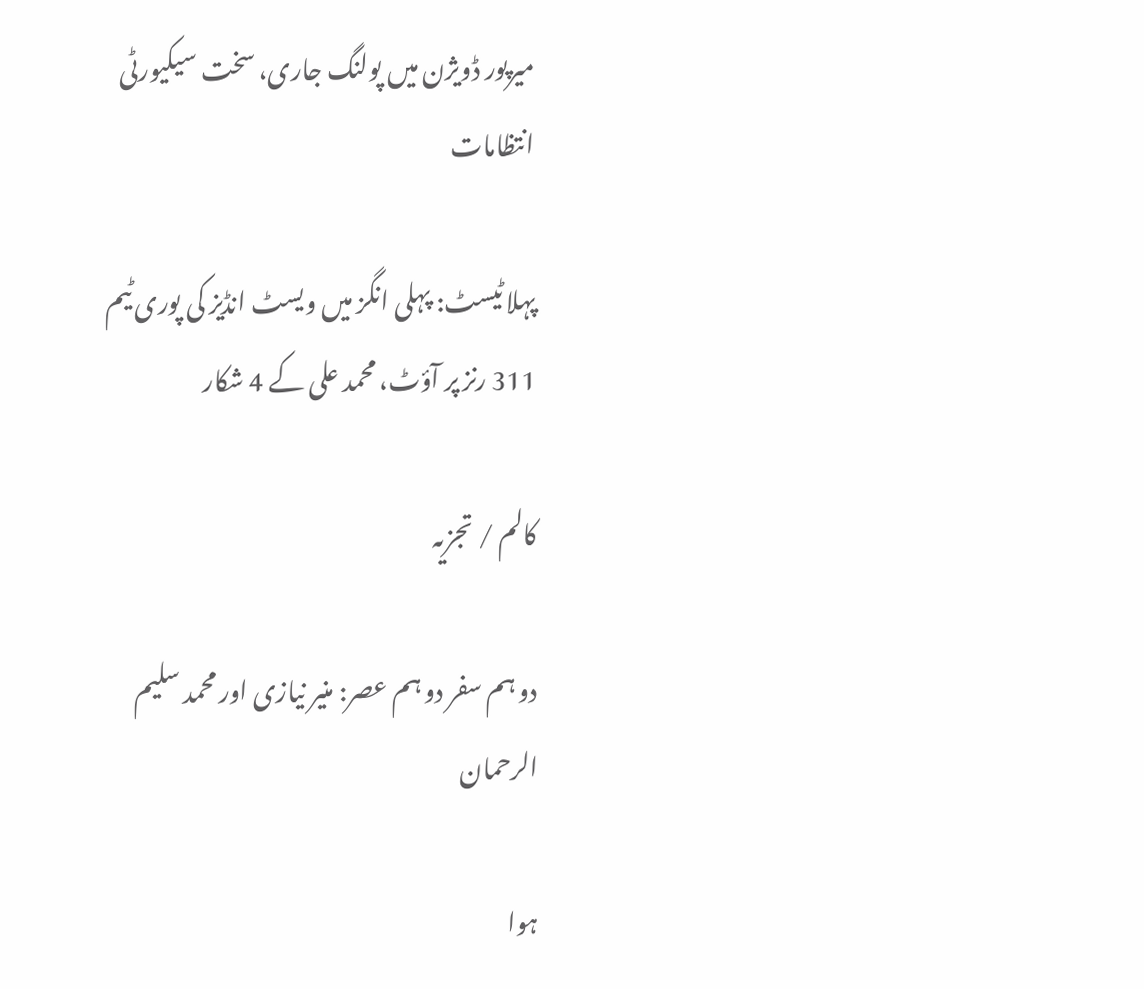میرپور ڈویژن میں پولنگ جاری، سخت سیکیورٹی انتظامات

پہلا ٹیسٹ: پہلی انگز میں ویسٹ انڈیز کی پوری ٹیم 311 رنز پر آؤٹ، محمد علی کے 4 شکار

کالم / تجزیہ

دو ہم سفر دو ہم عصر: منیر نیازی اور محمد سلیم الرحمان

ہوا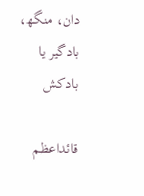دان، منگھ، بادگیر یا بادکش

قائداعظم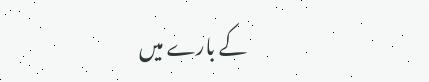کے بارے میں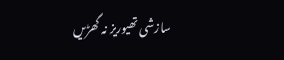سازشی تھیوریز نہ گھڑیں